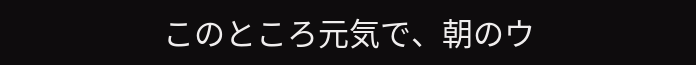このところ元気で、朝のウ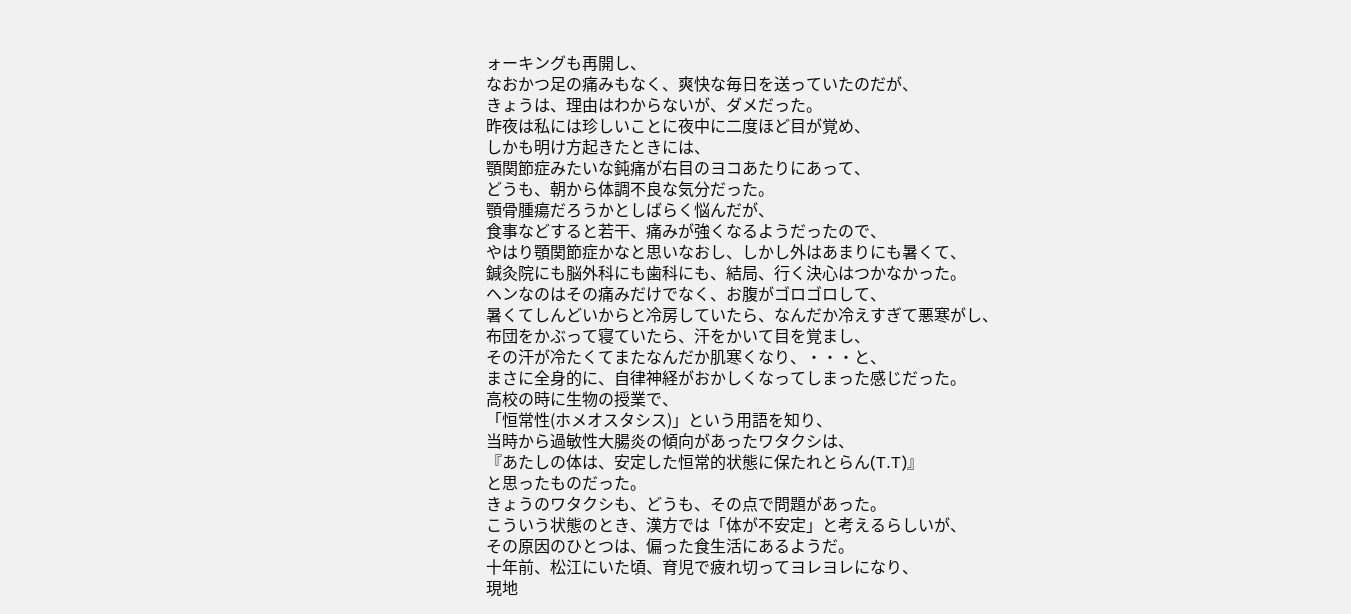ォーキングも再開し、
なおかつ足の痛みもなく、爽快な毎日を送っていたのだが、
きょうは、理由はわからないが、ダメだった。
昨夜は私には珍しいことに夜中に二度ほど目が覚め、
しかも明け方起きたときには、
顎関節症みたいな鈍痛が右目のヨコあたりにあって、
どうも、朝から体調不良な気分だった。
顎骨腫瘍だろうかとしばらく悩んだが、
食事などすると若干、痛みが強くなるようだったので、
やはり顎関節症かなと思いなおし、しかし外はあまりにも暑くて、
鍼灸院にも脳外科にも歯科にも、結局、行く決心はつかなかった。
ヘンなのはその痛みだけでなく、お腹がゴロゴロして、
暑くてしんどいからと冷房していたら、なんだか冷えすぎて悪寒がし、
布団をかぶって寝ていたら、汗をかいて目を覚まし、
その汗が冷たくてまたなんだか肌寒くなり、・・・と、
まさに全身的に、自律神経がおかしくなってしまった感じだった。
高校の時に生物の授業で、
「恒常性(ホメオスタシス)」という用語を知り、
当時から過敏性大腸炎の傾向があったワタクシは、
『あたしの体は、安定した恒常的状態に保たれとらん(T.T)』
と思ったものだった。
きょうのワタクシも、どうも、その点で問題があった。
こういう状態のとき、漢方では「体が不安定」と考えるらしいが、
その原因のひとつは、偏った食生活にあるようだ。
十年前、松江にいた頃、育児で疲れ切ってヨレヨレになり、
現地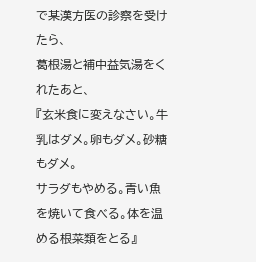で某漢方医の診察を受けたら、
葛根湯と補中益気湯をくれたあと、
『玄米食に変えなさい。牛乳はダメ。卵もダメ。砂糖もダメ。
サラダもやめる。青い魚を焼いて食べる。体を温める根菜類をとる』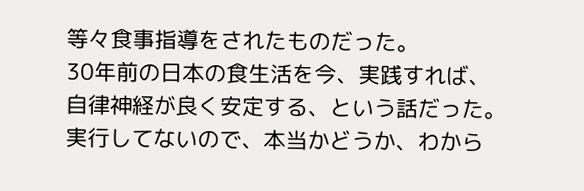等々食事指導をされたものだった。
30年前の日本の食生活を今、実践すれば、
自律神経が良く安定する、という話だった。
実行してないので、本当かどうか、わから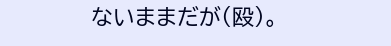ないままだが(殴)。